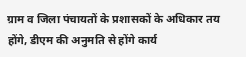ग्राम व जिला पंचायतों के प्रशासकों के अधिकार तय होंगे, डीएम की अनुमति से होंगे कार्य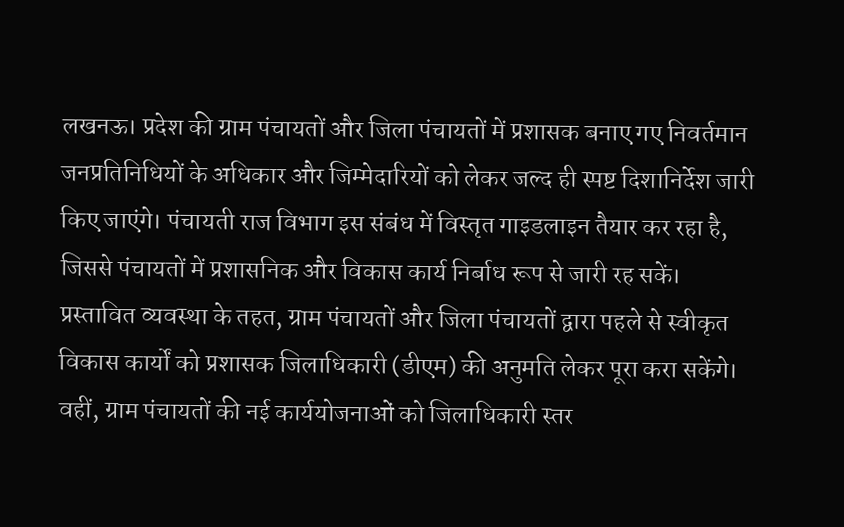लखनऊ। प्रदेश की ग्राम पंचायतों और जिला पंचायतों में प्रशासक बनाए गए निवर्तमान जनप्रतिनिधियों के अधिकार और जिम्मेदारियों को लेकर जल्द ही स्पष्ट दिशानिर्देश जारी किए जाएंगे। पंचायती राज विभाग इस संबंध में विस्तृत गाइडलाइन तैयार कर रहा है, जिससे पंचायतों में प्रशासनिक और विकास कार्य निर्बाध रूप से जारी रह सकें।
प्रस्तावित व्यवस्था के तहत, ग्राम पंचायतों और जिला पंचायतों द्वारा पहले से स्वीकृत विकास कार्यों को प्रशासक जिलाधिकारी (डीएम) की अनुमति लेकर पूरा करा सकेंगे। वहीं, ग्राम पंचायतों की नई कार्ययोजनाओं को जिलाधिकारी स्तर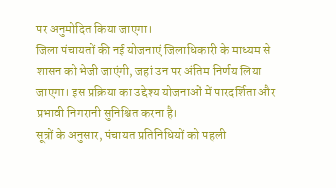पर अनुमोदित किया जाएगा।
जिला पंचायतों की नई योजनाएं जिलाधिकारी के माध्यम से शासन को भेजी जाएंगी, जहां उन पर अंतिम निर्णय लिया जाएगा। इस प्रक्रिया का उद्देश्य योजनाओं में पारदर्शिता और प्रभावी निगरानी सुनिश्चित करना है।
सूत्रों के अनुसार, पंचायत प्रतिनिधियों को पहली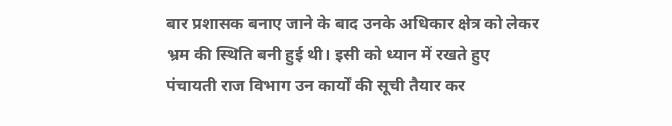बार प्रशासक बनाए जाने के बाद उनके अधिकार क्षेत्र को लेकर भ्रम की स्थिति बनी हुई थी। इसी को ध्यान में रखते हुए पंचायती राज विभाग उन कार्यों की सूची तैयार कर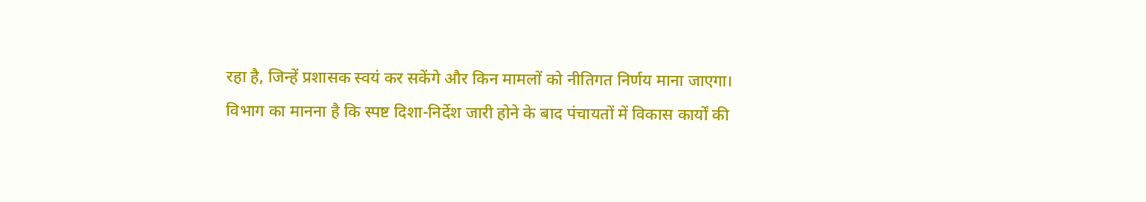रहा है, जिन्हें प्रशासक स्वयं कर सकेंगे और किन मामलों को नीतिगत निर्णय माना जाएगा।
विभाग का मानना है कि स्पष्ट दिशा-निर्देश जारी होने के बाद पंचायतों में विकास कार्यों की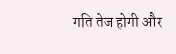गति तेज होगी और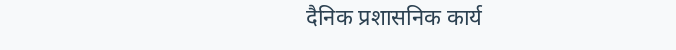दैनिक प्रशासनिक कार्य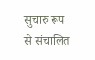सुचारु रूप से संचालित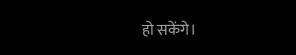हो सकेंगे।